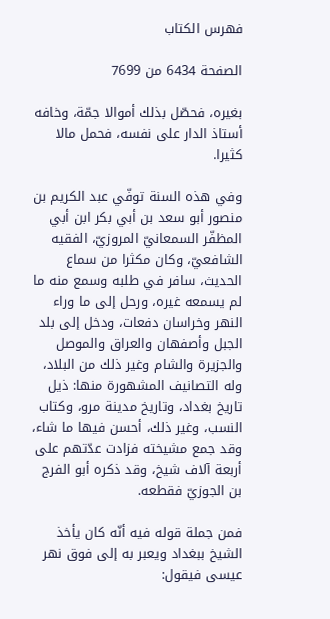فهرس الكتاب

الصفحة 6434 من 7699

بغيره، فحصّل بذلك أموالا جمّة، وخافه أستاذ الدار على نفسه، فحمل مالا كثيرا.

وفي هذه السنة توفّي عبد الكريم بن منصور أبو سعد بن أبي بكر ابن أبي المظفّر السمعانيّ المروزيّ، الفقيه الشافعيّ، وكان مكثرا من سماع الحديث، سافر في طلبه وسمع منه ما لم يسمعه غيره، ورحل إلى ما وراء النهر وخراسان دفعات، ودخل إلى بلد الجبل وأصفهان والعراق والموصل والجزيرة والشام وغير ذلك من البلاد، وله التصانيف المشهورة منها: ذيل تاريخ بغداد، وتاريخ مدينة مرو، وكتاب النسب، وغير ذلك، أحسن فيها ما شاء، وقد جمع مشيخته فزادت عدّتهم على أربعة آلاف شيخ، وقد ذكره أبو الفرج بن الجوزيّ فقطعه.

فمن جملة قوله فيه أنّه كان يأخذ الشيخ ببغداد ويعبر به إلى فوق نهر عيسى فيقول: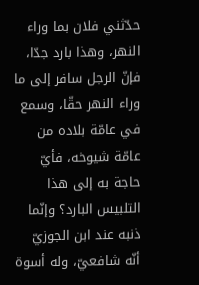حدّثني فلان بما وراء النهر، وهذا بارد جدّا، فإنّ الرجل سافر إلى ما وراء النهر حقّا، وسمع في عامّة بلاده من عامّة شيوخه، فأيّ حاجة به إلى هذا التلبيس البارد؟ وإنّما ذنبه عند ابن الجوزيّ أنّه شافعيّ، وله أسوة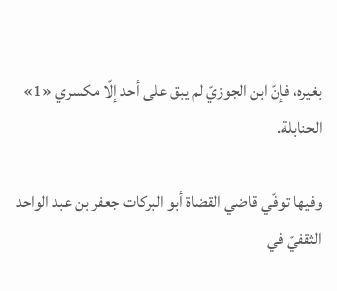بغيره، فإنّ ابن الجوزيّ لم يبق على أحد إلّا مكسري «1» الحنابلة.

وفيها توفّي قاضي القضاة أبو البركات جعفر بن عبد الواحد الثقفيّ في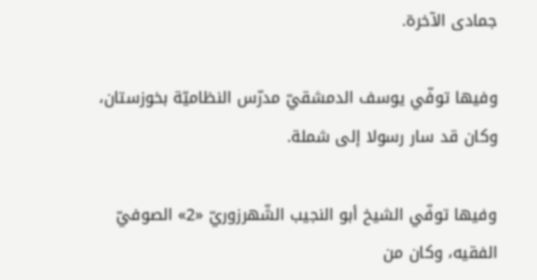جمادى الآخرة.

وفيها توفّي يوسف الدمشقيّ مدرّس النظاميّة بخوزستان، وكان قد سار رسولا إلى شملة.

وفيها توفّي الشيخ أبو النجيب الشّهرزوريّ «2» الصوفيّ الفقيه، وكان من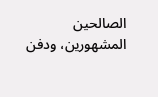الصالحين المشهورين، ودفن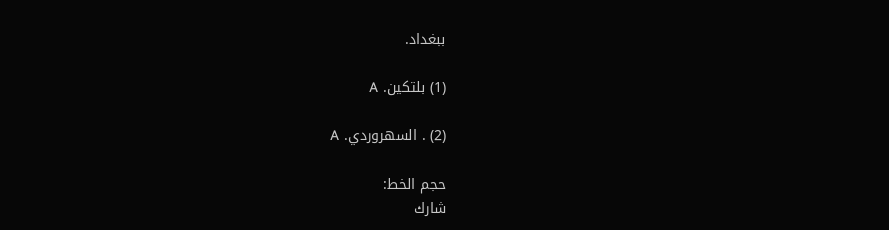ببغداد.

(1) بلتكين. A

(2) . السهروردي. A

حجم الخط:
شارك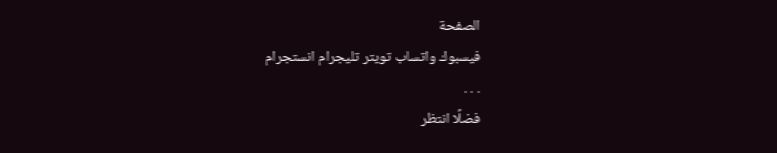الصفحة
فيسبوك واتساب تويتر تليجرام انستجرام
. . .
فضلًا انتظر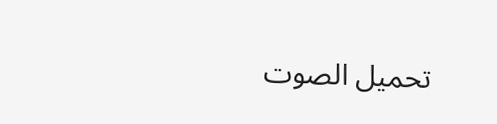تحميل الصوت